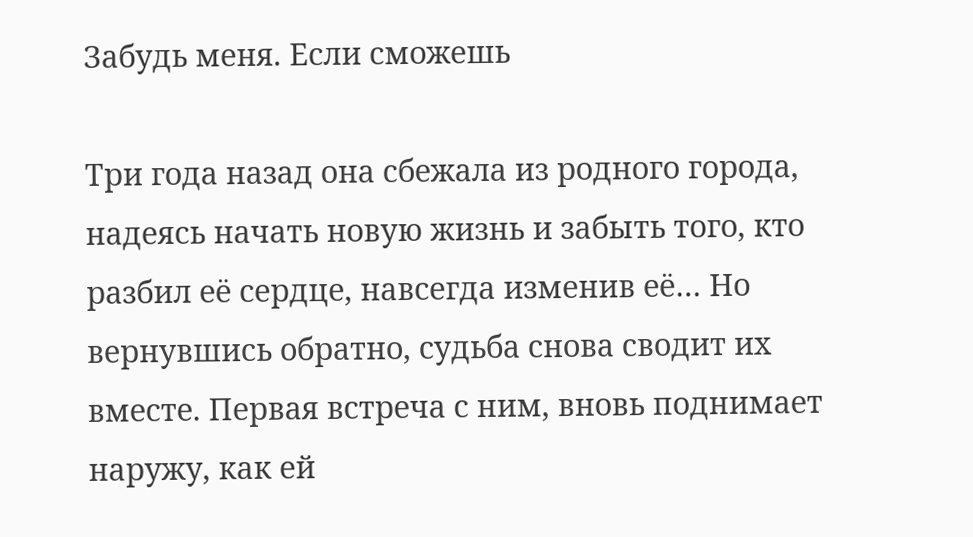Забудь меня. Если сможешь

Три года назад она сбежала из родного города, надеясь начать новую жизнь и забыть того, кто разбил её сердце, навсегда изменив её… Но вернувшись обратно, судьба снова сводит их вместе. Первая встреча с ним, вновь поднимает наружу, как ей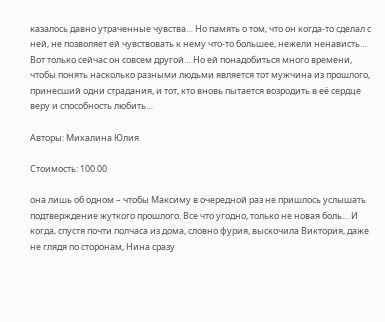казалось давно утраченные чувства… Но память о том, что он когда-то сделал с ней, не позволяет ей чувствовать к нему что-то большее, нежели ненависть… Вот только сейчас он совсем другой… Но ей понадобиться много времени, чтобы понять насколько разными людьми является тот мужчина из прошлого, принесший одни страдания, и тот, кто вновь пытается возродить в её сердце веру и способность любить…

Авторы: Михалина Юлия

Стоимость: 100.00

она лишь об одном – чтобы Максиму в очередной раз не пришлось услышать подтверждение жуткого прошлого. Все что угодно, только не новая боль… И когда, спустя почти полчаса из дома, словно фурия, выскочила Виктория, даже не глядя по сторонам, Нина сразу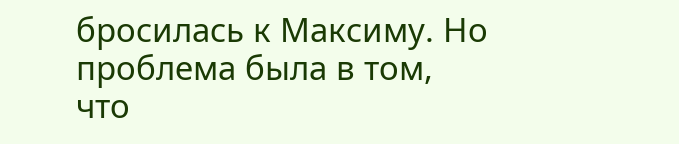бросилась к Максиму. Но проблема была в том, что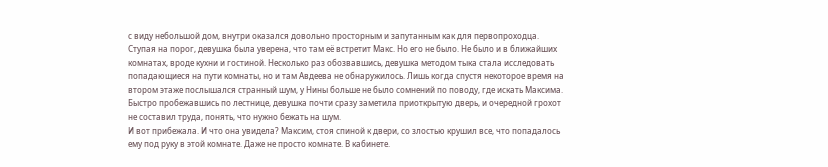с виду небольшой дом, внутри оказался довольно просторным и запутанным как для первопроходца.
Ступая на порог, девушка была уверена, что там её встретит Макс. Но его не было. Не было и в ближайших комнатах, вроде кухни и гостиной. Несколько раз обозвавшись, девушка методом тыка стала исследовать попадающиеся на пути комнаты, но и там Авдеева не обнаружилось. Лишь когда спустя некоторое время на втором этаже послышался странный шум, у Нины больше не было сомнений по поводу, где искать Максима. Быстро пробежавшись по лестнице, девушка почти сразу заметила приоткрытую дверь, и очередной грохот не составил труда, понять, что нужно бежать на шум.
И вот прибежала. И что она увидела? Максим, стоя спиной к двери, со злостью крушил все, что попадалось ему под руку в этой комнате. Даже не просто комнате. В кабинете.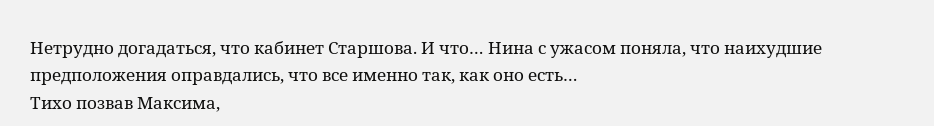Нетрудно догадаться, что кабинет Старшова. И что… Нина с ужасом поняла, что наихудшие предположения оправдались, что все именно так, как оно есть…
Тихо позвав Максима,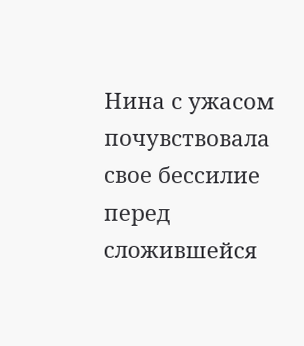Нина с ужасом почувствовала свое бессилие перед сложившейся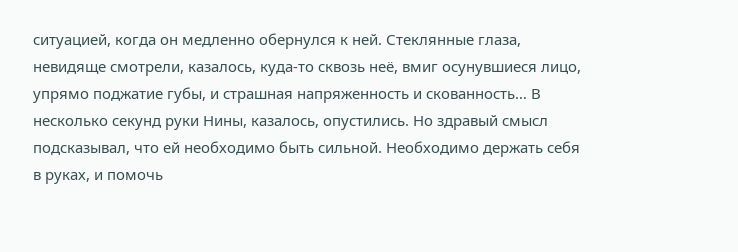ситуацией, когда он медленно обернулся к ней. Стеклянные глаза, невидяще смотрели, казалось, куда-то сквозь неё, вмиг осунувшиеся лицо, упрямо поджатие губы, и страшная напряженность и скованность… В несколько секунд руки Нины, казалось, опустились. Но здравый смысл подсказывал, что ей необходимо быть сильной. Необходимо держать себя в руках, и помочь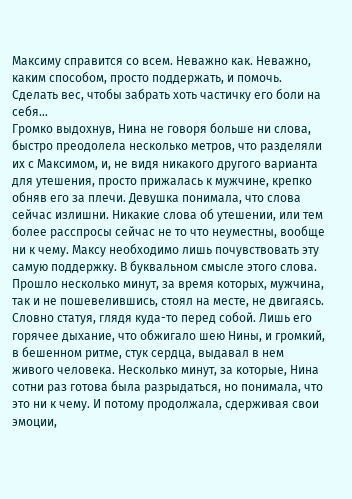Максиму справится со всем. Неважно как. Неважно, каким способом, просто поддержать, и помочь. Сделать вес, чтобы забрать хоть частичку его боли на себя…
Громко выдохнув, Нина не говоря больше ни слова, быстро преодолела несколько метров, что разделяли их с Максимом, и, не видя никакого другого варианта для утешения, просто прижалась к мужчине, крепко обняв его за плечи. Девушка понимала, что слова сейчас излишни. Никакие слова об утешении, или тем более расспросы сейчас не то что неуместны, вообще ни к чему. Максу необходимо лишь почувствовать эту самую поддержку. В буквальном смысле этого слова.
Прошло несколько минут, за время которых, мужчина, так и не пошевелившись, стоял на месте, не двигаясь. Словно статуя, глядя куда-то перед собой. Лишь его горячее дыхание, что обжигало шею Нины, и громкий, в бешенном ритме, стук сердца, выдавал в нем живого человека. Несколько минут, за которые, Нина сотни раз готова была разрыдаться, но понимала, что это ни к чему. И потому продолжала, сдерживая свои эмоции,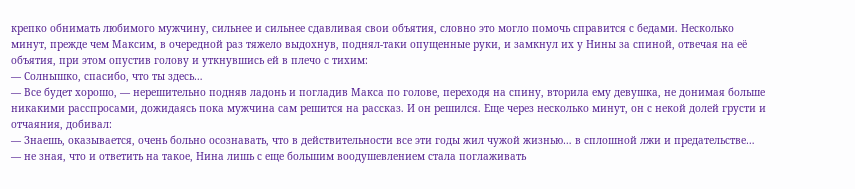крепко обнимать любимого мужчину, сильнее и сильнее сдавливая свои объятия, словно это могло помочь справится с бедами. Несколько минут, прежде чем Максим, в очередной раз тяжело выдохнув, поднял-таки опущенные руки, и замкнул их у Нины за спиной, отвечая на её объятия, при этом опустив голову и уткнувшись ей в плечо с тихим:
— Солнышко, спасибо, что ты здесь…
— Все будет хорошо, — нерешительно подняв ладонь и погладив Макса по голове, переходя на спину, вторила ему девушка, не донимая больше никакими расспросами, дожидаясь пока мужчина сам решится на рассказ. И он решился. Еще через несколько минут, он с некой долей грусти и отчаяния, добивал:
— Знаешь, оказывается, очень больно осознавать, что в действительности все эти годы жил чужой жизнью… в сплошной лжи и предательстве… — не зная, что и ответить на такое, Нина лишь с еще большим воодушевлением стала поглаживать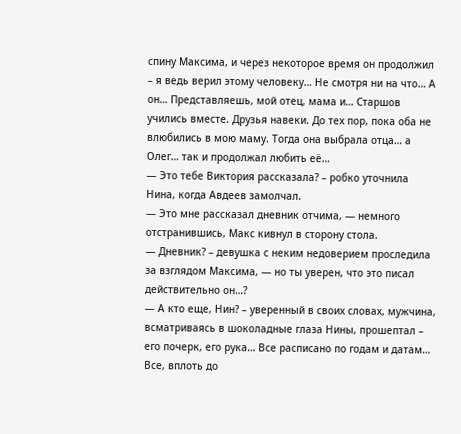спину Максима, и через некоторое время он продолжил – я ведь верил этому человеку… Не смотря ни на что… А он… Представляешь, мой отец, мама и… Старшов учились вместе. Друзья навеки. До тех пор, пока оба не влюбились в мою маму. Тогда она выбрала отца… а Олег… так и продолжал любить её…
— Это тебе Виктория рассказала? – робко уточнила Нина, когда Авдеев замолчал.
— Это мне рассказал дневник отчима, — немного отстранившись, Макс кивнул в сторону стола.
— Дневник? – девушка с неким недоверием проследила за взглядом Максима, — но ты уверен, что это писал действительно он…?
— А кто еще, Нин? – уверенный в своих словах, мужчина, всматриваясь в шоколадные глаза Нины, прошептал – его почерк, его рука… Все расписано по годам и датам… Все, вплоть до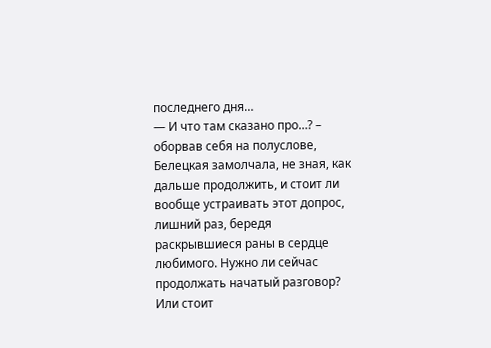последнего дня…
— И что там сказано про…? – оборвав себя на полуслове, Белецкая замолчала, не зная, как дальше продолжить, и стоит ли вообще устраивать этот допрос, лишний раз, бередя раскрывшиеся раны в сердце любимого. Нужно ли сейчас продолжать начатый разговор? Или стоит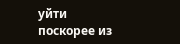уйти поскорее из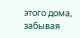этого дома, забывая